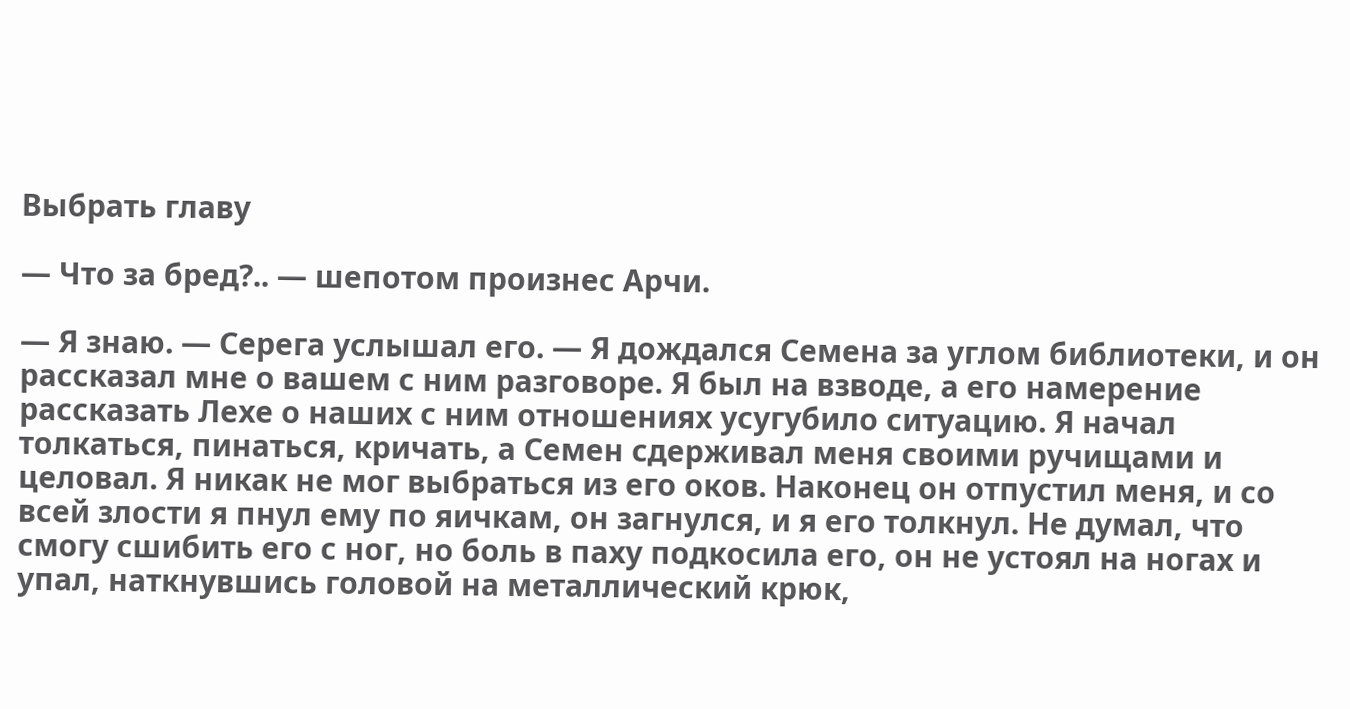Выбрать главу

— Что за бред?.. — шепотом произнес Арчи.

— Я знаю. — Серега услышал его. — Я дождался Семена за углом библиотеки, и он рассказал мне о вашем с ним разговоре. Я был на взводе, а его намерение рассказать Лехе о наших с ним отношениях усугубило ситуацию. Я начал толкаться, пинаться, кричать, а Семен сдерживал меня своими ручищами и целовал. Я никак не мог выбраться из его оков. Наконец он отпустил меня, и со всей злости я пнул ему по яичкам, он загнулся, и я его толкнул. Не думал, что смогу сшибить его с ног, но боль в паху подкосила его, он не устоял на ногах и упал, наткнувшись головой на металлический крюк,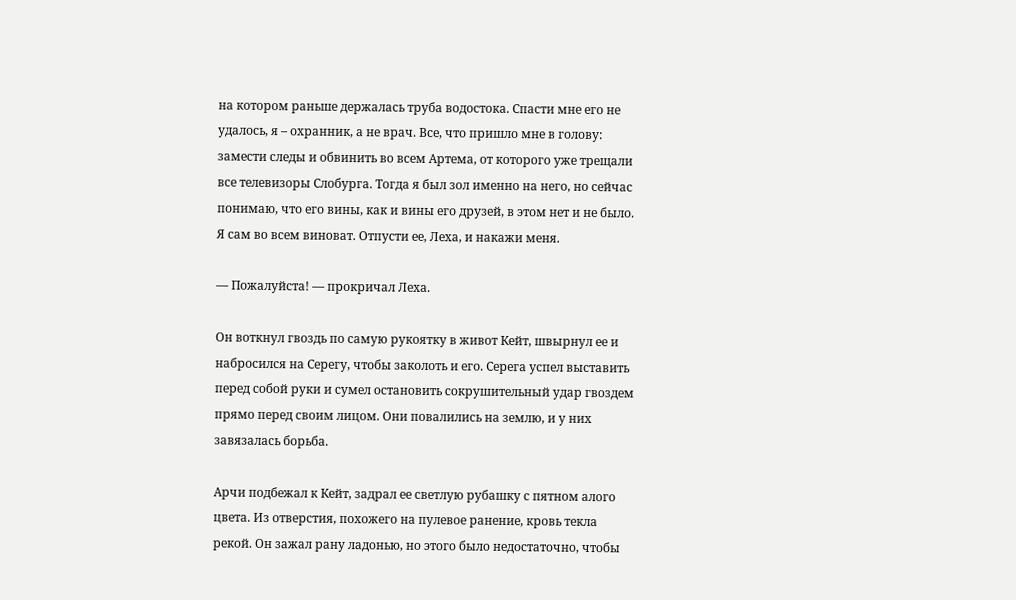на котором раньше держалась труба водостока. Спасти мне его не удалось, я – охранник, а не врач. Все, что пришло мне в голову: замести следы и обвинить во всем Артема, от которого уже трещали все телевизоры Слобурга. Тогда я был зол именно на него, но сейчас понимаю, что его вины, как и вины его друзей, в этом нет и не было. Я сам во всем виноват. Отпусти ее, Леха, и накажи меня.

— Пожалуйста! — прокричал Леха.

Он воткнул гвоздь по самую рукоятку в живот Кейт, швырнул ее и набросился на Серегу, чтобы заколоть и его. Серега успел выставить перед собой руки и сумел остановить сокрушительный удар гвоздем прямо перед своим лицом. Они повалились на землю, и у них завязалась борьба.

Арчи подбежал к Кейт, задрал ее светлую рубашку с пятном алого цвета. Из отверстия, похожего на пулевое ранение, кровь текла рекой. Он зажал рану ладонью, но этого было недостаточно, чтобы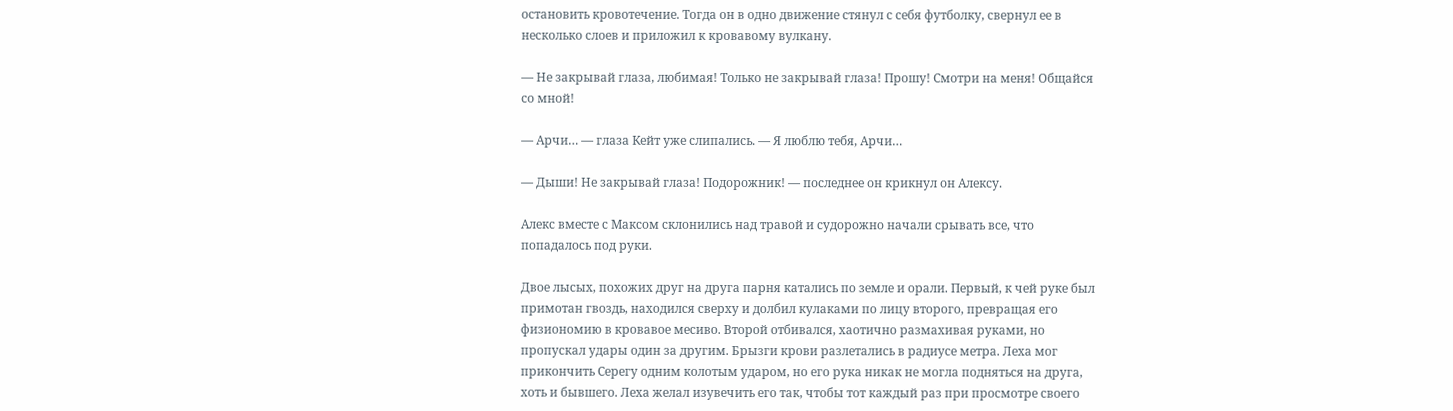остановить кровотечение. Тогда он в одно движение стянул с себя футболку, свернул ее в несколько слоев и приложил к кровавому вулкану.

— Не закрывай глаза, любимая! Только не закрывай глаза! Прошу! Смотри на меня! Общайся со мной!

— Арчи… — глаза Кейт уже слипались. — Я люблю тебя, Арчи…

— Дыши! Не закрывай глаза! Подорожник! — последнее он крикнул он Алексу.

Алекс вместе с Максом склонились над травой и судорожно начали срывать все, что попадалось под руки.

Двое лысых, похожих друг на друга парня катались по земле и орали. Первый, к чей руке был примотан гвоздь, находился сверху и долбил кулаками по лицу второго, превращая его физиономию в кровавое месиво. Второй отбивался, хаотично размахивая руками, но пропускал удары один за другим. Брызги крови разлетались в радиусе метра. Леха мог прикончить Серегу одним колотым ударом, но его рука никак не могла подняться на друга, хоть и бывшего. Леха желал изувечить его так, чтобы тот каждый раз при просмотре своего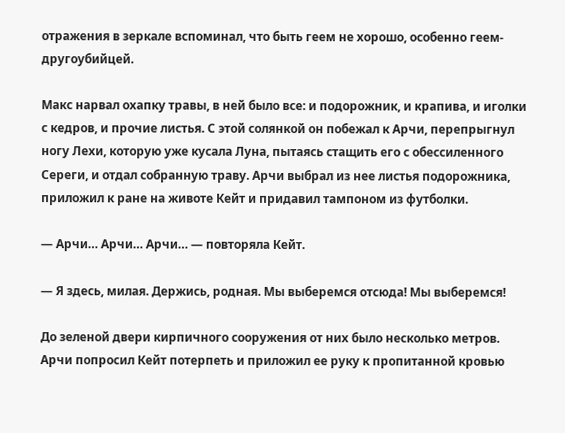отражения в зеркале вспоминал, что быть геем не хорошо, особенно геем-другоубийцей.

Макс нарвал охапку травы, в ней было все: и подорожник, и крапива, и иголки с кедров, и прочие листья. С этой солянкой он побежал к Арчи, перепрыгнул ногу Лехи, которую уже кусала Луна, пытаясь стащить его с обессиленного Сереги, и отдал собранную траву. Арчи выбрал из нее листья подорожника, приложил к ране на животе Кейт и придавил тампоном из футболки.

— Арчи… Арчи… Арчи… — повторяла Кейт.

— Я здесь, милая. Держись, родная. Мы выберемся отсюда! Мы выберемся!

До зеленой двери кирпичного сооружения от них было несколько метров. Арчи попросил Кейт потерпеть и приложил ее руку к пропитанной кровью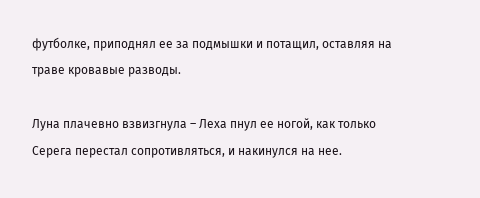футболке, приподнял ее за подмышки и потащил, оставляя на траве кровавые разводы.

Луна плачевно взвизгнула – Леха пнул ее ногой, как только Серега перестал сопротивляться, и накинулся на нее.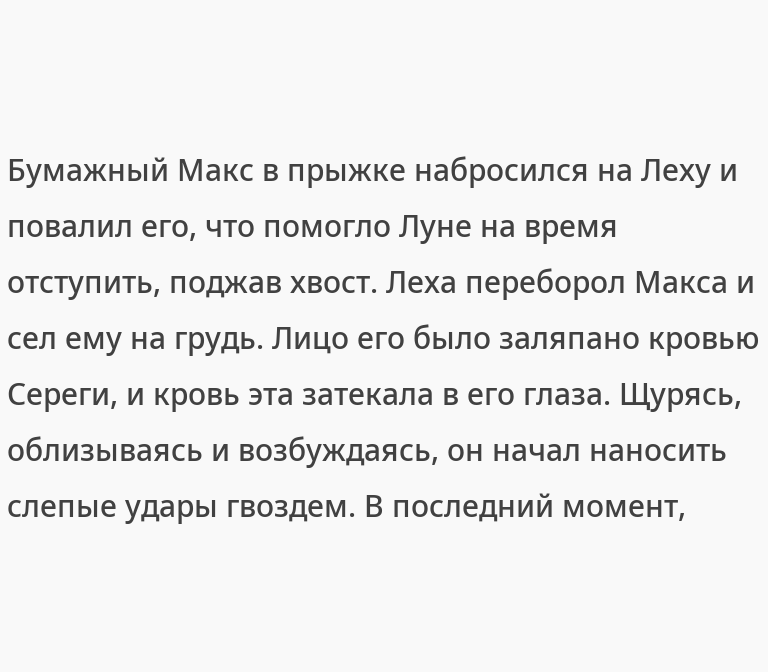Бумажный Макс в прыжке набросился на Леху и повалил его, что помогло Луне на время отступить, поджав хвост. Леха переборол Макса и сел ему на грудь. Лицо его было заляпано кровью Сереги, и кровь эта затекала в его глаза. Щурясь, облизываясь и возбуждаясь, он начал наносить слепые удары гвоздем. В последний момент,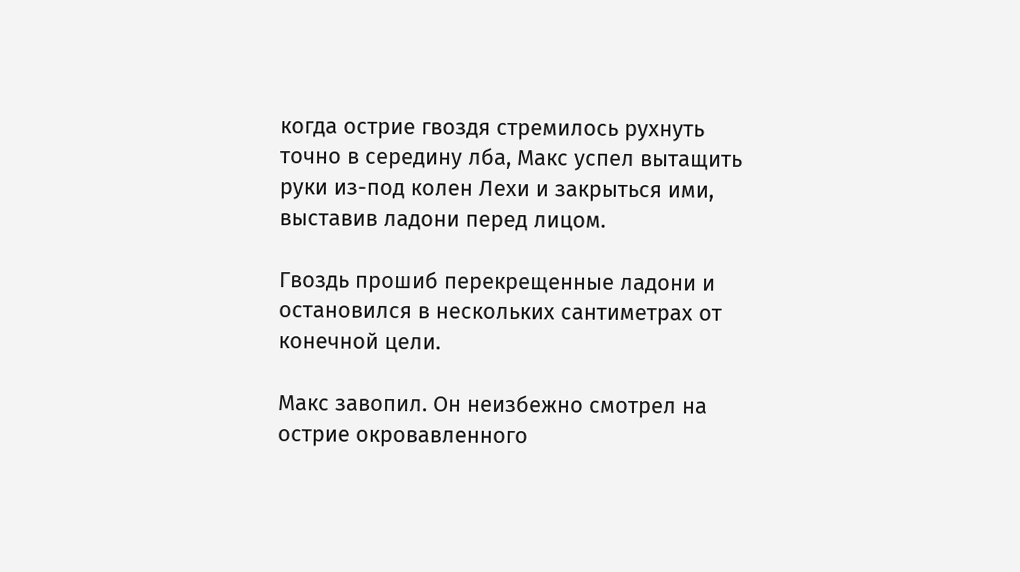когда острие гвоздя стремилось рухнуть точно в середину лба, Макс успел вытащить руки из-под колен Лехи и закрыться ими, выставив ладони перед лицом.

Гвоздь прошиб перекрещенные ладони и остановился в нескольких сантиметрах от конечной цели.

Макс завопил. Он неизбежно смотрел на острие окровавленного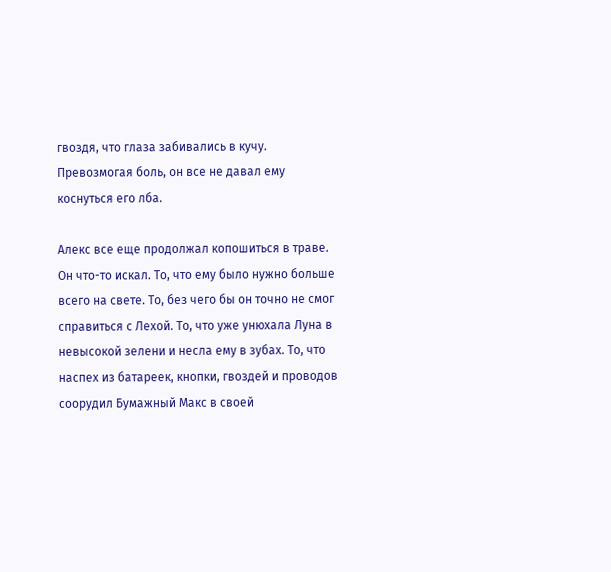гвоздя, что глаза забивались в кучу. Превозмогая боль, он все не давал ему коснуться его лба.

Алекс все еще продолжал копошиться в траве. Он что-то искал. То, что ему было нужно больше всего на свете. То, без чего бы он точно не смог справиться с Лехой. То, что уже унюхала Луна в невысокой зелени и несла ему в зубах. То, что наспех из батареек, кнопки, гвоздей и проводов соорудил Бумажный Макс в своей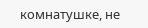комнатушке, не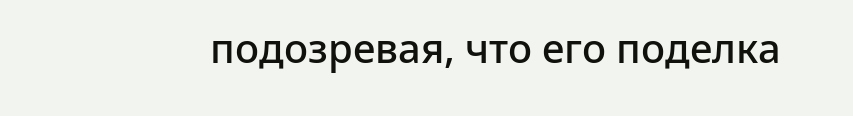подозревая, что его поделка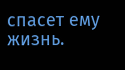спасет ему жизнь.